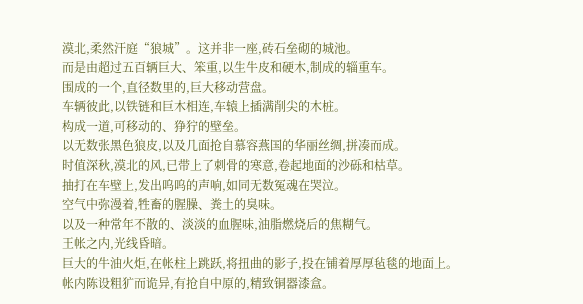漠北,柔然汗庭“狼城”。这并非一座,砖石垒砌的城池。
而是由超过五百辆巨大、笨重,以生牛皮和硬木,制成的辎重车。
围成的一个,直径数里的,巨大移动营盘。
车辆彼此,以铁链和巨木相连,车辕上插满削尖的木桩。
构成一道,可移动的、狰狞的壁垒。
以无数张黑色狼皮,以及几面抢自慕容燕国的华丽丝绸,拼凑而成。
时值深秋,漠北的风,已带上了刺骨的寒意,卷起地面的沙砾和枯草。
抽打在车壁上,发出呜呜的声响,如同无数冤魂在哭泣。
空气中弥漫着,牲畜的腥臊、粪土的臭味。
以及一种常年不散的、淡淡的血腥味,油脂燃烧后的焦糊气。
王帐之内,光线昏暗。
巨大的牛油火炬,在帐柱上跳跃,将扭曲的影子,投在铺着厚厚毡毯的地面上。
帐内陈设粗犷而诡异,有抢自中原的,精致铜器漆盒。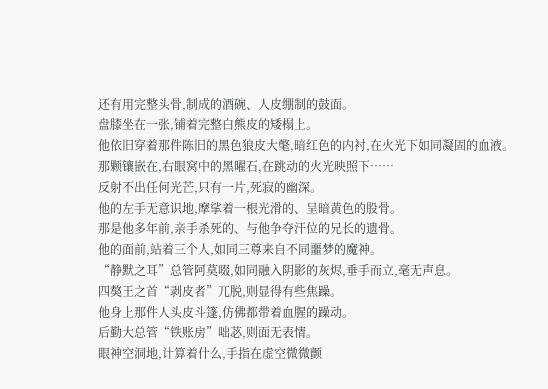还有用完整头骨,制成的酒碗、人皮绷制的鼓面。
盘膝坐在一张,铺着完整白熊皮的矮榻上。
他依旧穿着那件陈旧的黑色狼皮大氅,暗红色的内衬,在火光下如同凝固的血液。
那颗镶嵌在,右眼窝中的黑曜石,在跳动的火光映照下……
反射不出任何光芒,只有一片,死寂的幽深。
他的左手无意识地,摩挲着一根光滑的、呈暗黄色的股骨。
那是他多年前,亲手杀死的、与他争夺汗位的兄长的遗骨。
他的面前,站着三个人,如同三尊来自不同噩梦的魔神。
“静默之耳”总管阿莫啜,如同融入阴影的灰烬,垂手而立,毫无声息。
四獒王之首“剥皮者”兀脱,则显得有些焦躁。
他身上那件人头皮斗篷,仿佛都带着血腥的躁动。
后勤大总管“铁账房”咄苾,则面无表情。
眼神空洞地,计算着什么,手指在虚空微微颤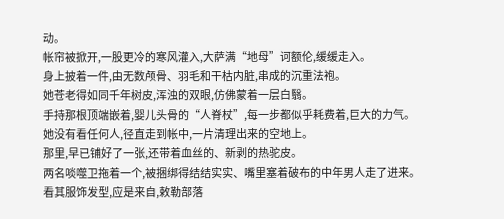动。
帐帘被掀开,一股更冷的寒风灌入,大萨满“地母”诃额伦,缓缓走入。
身上披着一件,由无数颅骨、羽毛和干枯内脏,串成的沉重法袍。
她苍老得如同千年树皮,浑浊的双眼,仿佛蒙着一层白翳。
手持那根顶端嵌着,婴儿头骨的“人脊杖”,每一步都似乎耗费着,巨大的力气。
她没有看任何人,径直走到帐中,一片清理出来的空地上。
那里,早已铺好了一张,还带着血丝的、新剥的热驼皮。
两名啖噬卫拖着一个,被捆绑得结结实实、嘴里塞着破布的中年男人走了进来。
看其服饰发型,应是来自,敕勒部落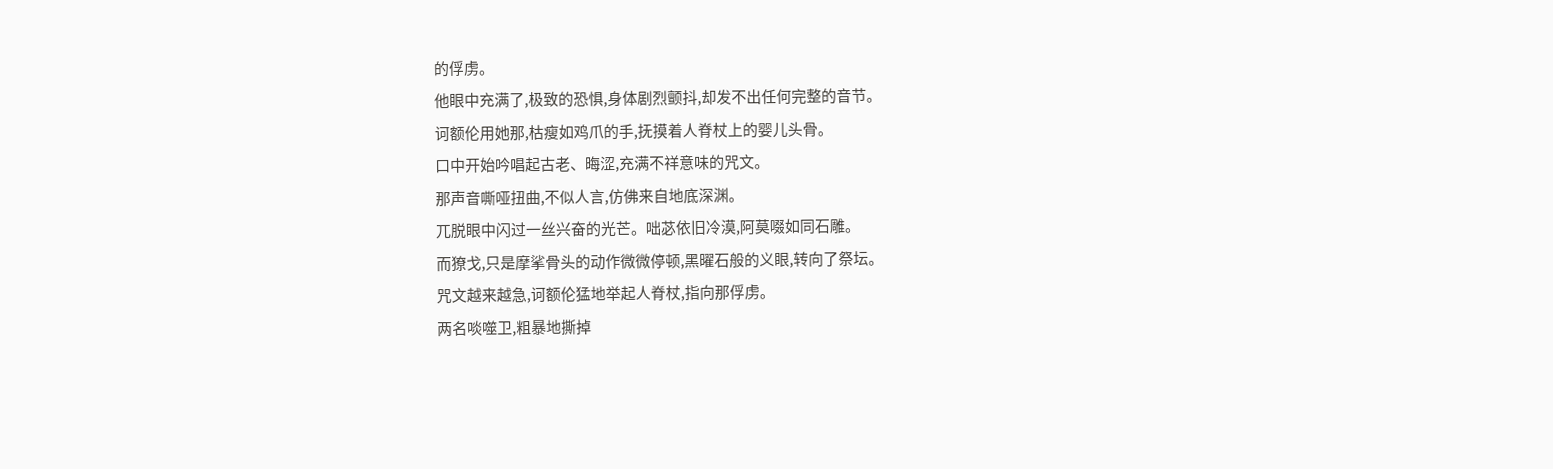的俘虏。
他眼中充满了,极致的恐惧,身体剧烈颤抖,却发不出任何完整的音节。
诃额伦用她那,枯瘦如鸡爪的手,抚摸着人脊杖上的婴儿头骨。
口中开始吟唱起古老、晦涩,充满不祥意味的咒文。
那声音嘶哑扭曲,不似人言,仿佛来自地底深渊。
兀脱眼中闪过一丝兴奋的光芒。咄苾依旧冷漠,阿莫啜如同石雕。
而獠戈,只是摩挲骨头的动作微微停顿,黑曜石般的义眼,转向了祭坛。
咒文越来越急,诃额伦猛地举起人脊杖,指向那俘虏。
两名啖噬卫,粗暴地撕掉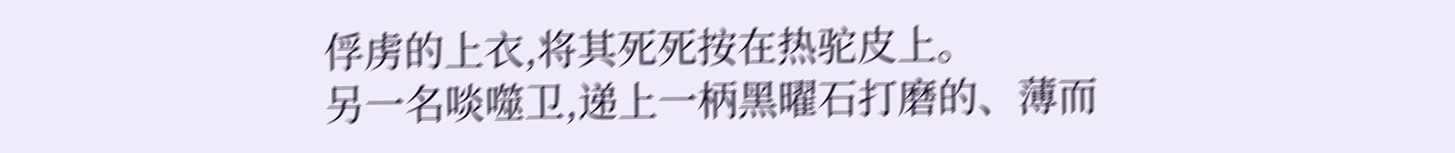俘虏的上衣,将其死死按在热驼皮上。
另一名啖噬卫,递上一柄黑曜石打磨的、薄而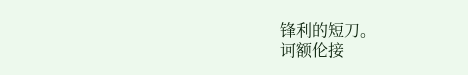锋利的短刀。
诃额伦接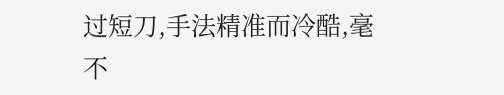过短刀,手法精准而冷酷,毫不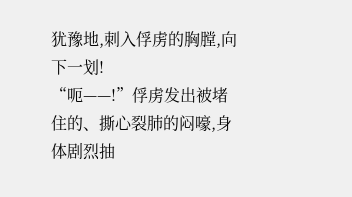犹豫地,刺入俘虏的胸膛,向下一划!
“呃——!”俘虏发出被堵住的、撕心裂肺的闷嚎,身体剧烈抽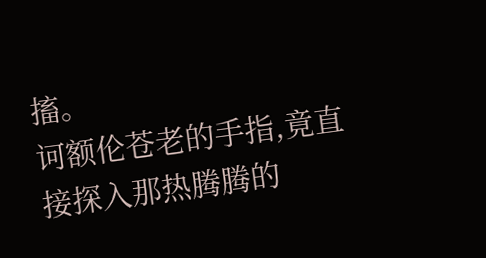搐。
诃额伦苍老的手指,竟直接探入那热腾腾的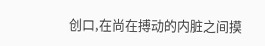创口,在尚在搏动的内脏之间摸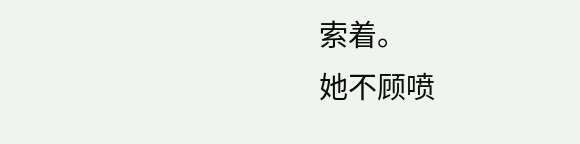索着。
她不顾喷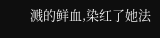溅的鲜血,染红了她法